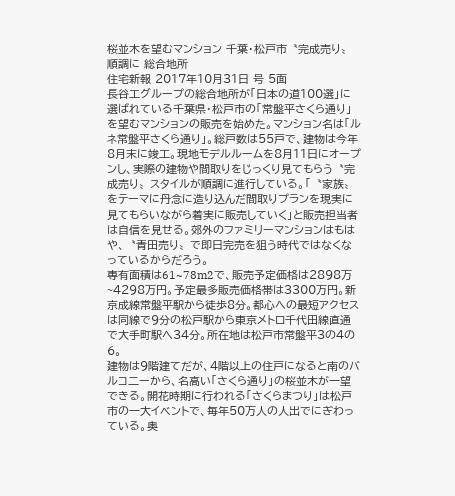桜並木を望むマンション 千葉・松戸市〝完成売り〟順調に 総合地所
住宅新報 2017年10月31日 号 5面
長谷工グループの総合地所が「日本の道100選」に選ばれている千葉県・松戸市の「常盤平さくら通り」を望むマンションの販売を始めた。マンション名は「ルネ常盤平さくら通り」。総戸数は55戸で、建物は今年8月末に竣工。現地モデルルームを8月11日にオープンし、実際の建物や間取りをじっくり見てもらう〝完成売り〟スタイルが順調に進行している。「〝家族〟をテーマに丹念に造り込んだ間取りプランを現実に見てもらいながら着実に販売していく」と販売担当者は自信を見せる。郊外のファミリーマンションはもはや、〝青田売り〟で即日完売を狙う時代ではなくなっているからだろう。
専有面積は61~78m2で、販売予定価格は2898万~4298万円。予定最多販売価格帯は3300万円。新京成線常盤平駅から徒歩8分。都心への最短アクセスは同線で9分の松戸駅から東京メトロ千代田線直通で大手町駅へ34分。所在地は松戸市常盤平3の4の6。
建物は9階建てだが、4階以上の住戸になると南のバルコ二ーから、名高い「さくら通り」の桜並木が一望できる。開花時期に行われる「さくらまつり」は松戸市の一大イベントで、毎年50万人の人出でにぎわっている。奥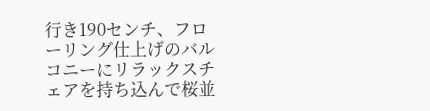行き190センチ、フローリング仕上げのバルコニーにリラックスチェアを持ち込んで桜並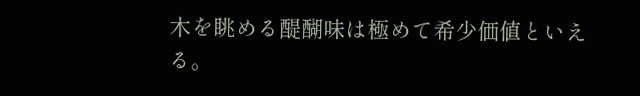木を眺める醍醐味は極めて希少価値といえる。